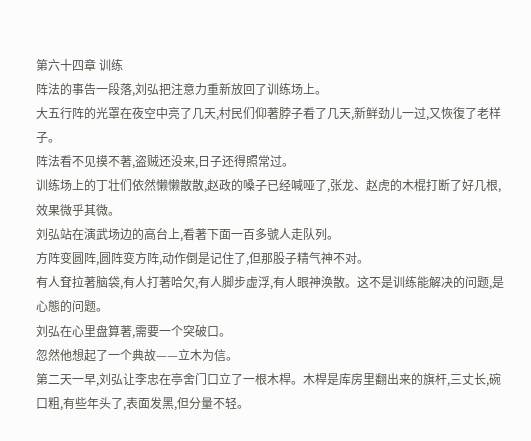第六十四章 训练
阵法的事告一段落,刘弘把注意力重新放回了训练场上。
大五行阵的光罩在夜空中亮了几天,村民们仰著脖子看了几天,新鲜劲儿一过,又恢復了老样子。
阵法看不见摸不著,盗贼还没来,日子还得照常过。
训练场上的丁壮们依然懒懒散散,赵政的嗓子已经喊哑了,张龙、赵虎的木棍打断了好几根,效果微乎其微。
刘弘站在演武场边的高台上,看著下面一百多號人走队列。
方阵变圆阵,圆阵变方阵,动作倒是记住了,但那股子精气神不对。
有人耷拉著脑袋,有人打著哈欠,有人脚步虚浮,有人眼神涣散。这不是训练能解决的问题,是心態的问题。
刘弘在心里盘算著,需要一个突破口。
忽然他想起了一个典故——立木为信。
第二天一早,刘弘让李忠在亭舍门口立了一根木桿。木桿是库房里翻出来的旗杆,三丈长,碗口粗,有些年头了,表面发黑,但分量不轻。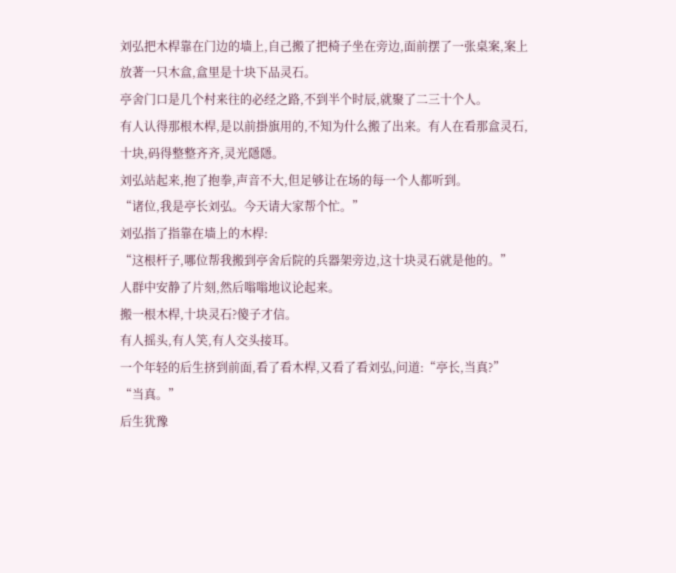刘弘把木桿靠在门边的墙上,自己搬了把椅子坐在旁边,面前摆了一张桌案,案上放著一只木盒,盒里是十块下品灵石。
亭舍门口是几个村来往的必经之路,不到半个时辰,就聚了二三十个人。
有人认得那根木桿,是以前掛旗用的,不知为什么搬了出来。有人在看那盒灵石,十块,码得整整齐齐,灵光隱隱。
刘弘站起来,抱了抱拳,声音不大,但足够让在场的每一个人都听到。
“诸位,我是亭长刘弘。今天请大家帮个忙。”
刘弘指了指靠在墙上的木桿:
“这根杆子,哪位帮我搬到亭舍后院的兵器架旁边,这十块灵石就是他的。”
人群中安静了片刻,然后嗡嗡地议论起来。
搬一根木桿,十块灵石?傻子才信。
有人摇头,有人笑,有人交头接耳。
一个年轻的后生挤到前面,看了看木桿,又看了看刘弘,问道:“亭长,当真?”
“当真。”
后生犹豫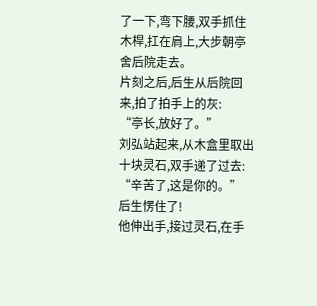了一下,弯下腰,双手抓住木桿,扛在肩上,大步朝亭舍后院走去。
片刻之后,后生从后院回来,拍了拍手上的灰:
“亭长,放好了。”
刘弘站起来,从木盒里取出十块灵石,双手递了过去:
“辛苦了,这是你的。”
后生愣住了!
他伸出手,接过灵石,在手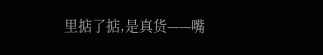里掂了掂,是真货——嘴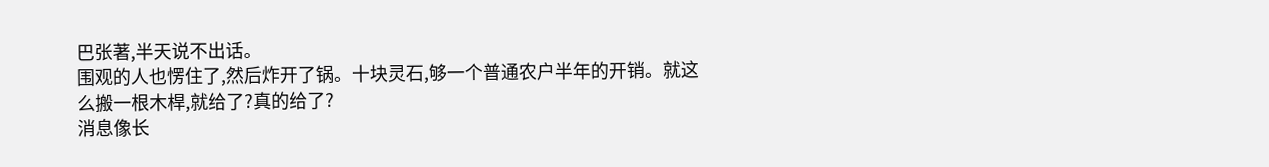巴张著,半天说不出话。
围观的人也愣住了,然后炸开了锅。十块灵石,够一个普通农户半年的开销。就这么搬一根木桿,就给了?真的给了?
消息像长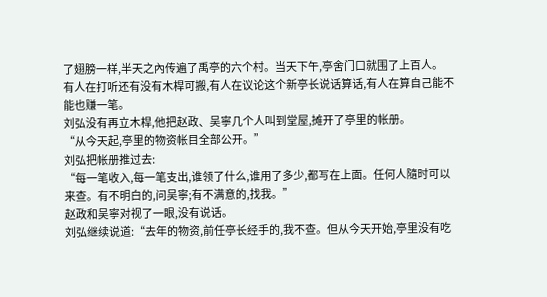了翅膀一样,半天之內传遍了禹亭的六个村。当天下午,亭舍门口就围了上百人。
有人在打听还有没有木桿可搬,有人在议论这个新亭长说话算话,有人在算自己能不能也赚一笔。
刘弘没有再立木桿,他把赵政、吴寧几个人叫到堂屋,摊开了亭里的帐册。
“从今天起,亭里的物资帐目全部公开。”
刘弘把帐册推过去:
“每一笔收入,每一笔支出,谁领了什么,谁用了多少,都写在上面。任何人隨时可以来查。有不明白的,问吴寧;有不满意的,找我。”
赵政和吴寧对视了一眼,没有说话。
刘弘继续说道:“去年的物资,前任亭长经手的,我不查。但从今天开始,亭里没有吃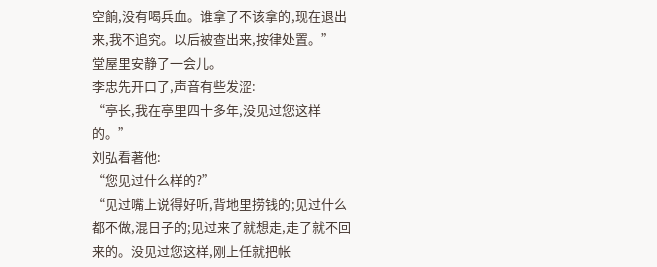空餉,没有喝兵血。谁拿了不该拿的,现在退出来,我不追究。以后被查出来,按律处置。”
堂屋里安静了一会儿。
李忠先开口了,声音有些发涩:
“亭长,我在亭里四十多年,没见过您这样的。”
刘弘看著他:
“您见过什么样的?”
“见过嘴上说得好听,背地里捞钱的;见过什么都不做,混日子的;见过来了就想走,走了就不回来的。没见过您这样,刚上任就把帐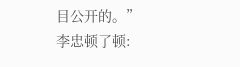目公开的。”
李忠顿了顿: